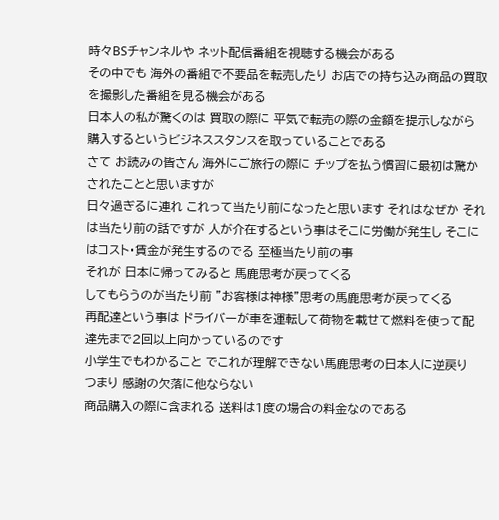時々BSチャンネルや ネット配信番組を視聴する機会がある
その中でも 海外の番組で不要品を転売したり お店での持ち込み商品の買取を撮影した番組を見る機会がある
日本人の私が驚くのは 買取の際に 平気で転売の際の金額を提示しながら 購入するというビジネススタンスを取っていることである
さて お読みの皆さん 海外にご旅行の際に チップを払う慣習に最初は驚かされたことと思いますが
日々過ぎるに連れ これって当たり前になったと思います それはなぜか それは当たり前の話ですが 人が介在するという事はそこに労働が発生し そこにはコスト・賃金が発生するのでる 至極当たり前の事
それが 日本に帰ってみると 馬鹿思考が戻ってくる
してもらうのが当たり前 ”お客様は神様”思考の馬鹿思考が戻ってくる
再配達という事は ドライバーが車を運転して荷物を載せて燃料を使って配達先まで2回以上向かっているのです
小学生でもわかること でこれが理解できない馬鹿思考の日本人に逆戻り
つまり 感謝の欠落に他ならない
商品購入の際に含まれる 送料は1度の場合の料金なのである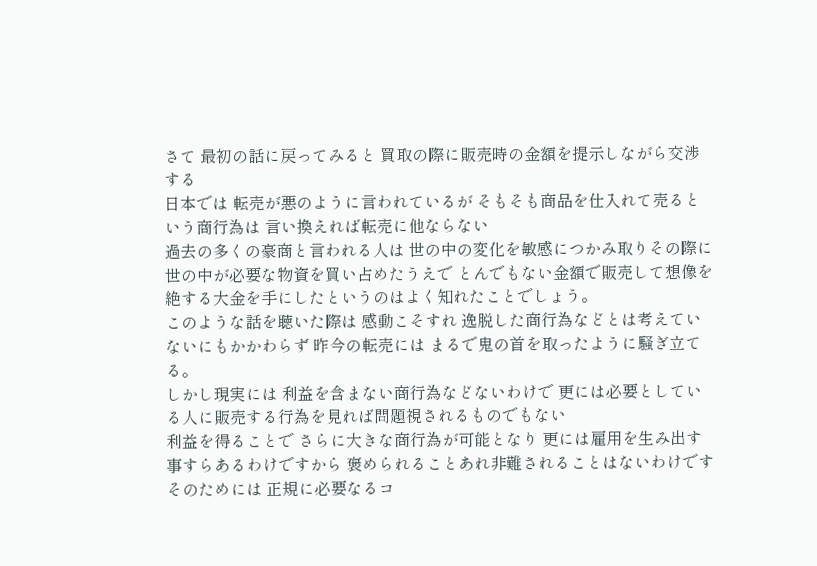さて 最初の話に戻ってみると 買取の際に販売時の金額を提示しながら交渉する
日本では 転売が悪のように言われているが そもそも商品を仕入れて売るという商行為は 言い換えれば転売に他ならない
過去の多くの豪商と言われる人は 世の中の変化を敏感につかみ取りその際に世の中が必要な物資を買い占めたうえで とんでもない金額で販売して想像を絶する大金を手にしたというのはよく知れたことでしょう。
このような話を聴いた際は 感動こそすれ 逸脱した商行為などとは考えていないにもかかわらず 昨今の転売には まるで鬼の首を取ったように騒ぎ立てる。
しかし現実には 利益を含まない商行為などないわけで 更には必要としている人に販売する行為を見れば問題視されるものでもない
利益を得ることで さらに大きな商行為が可能となり 更には雇用を生み出す事すらあるわけですから 褒められることあれ非難されることはないわけです
そのためには 正規に必要なるコ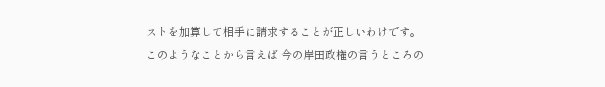ストを加算して相手に請求することが正しいわけです。
このようなことから言えば 今の岸田政権の言うところの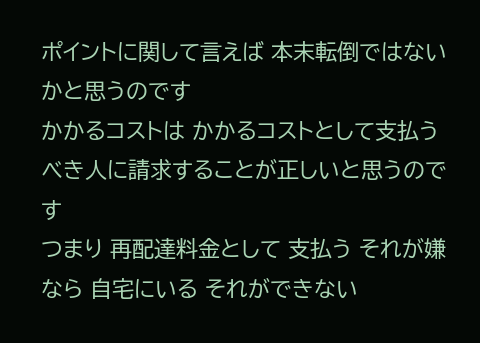ポイントに関して言えば 本末転倒ではないかと思うのです
かかるコストは かかるコストとして支払うべき人に請求することが正しいと思うのです
つまり 再配達料金として 支払う それが嫌なら 自宅にいる それができない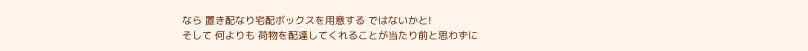なら 置き配なり宅配ボックスを用意する ではないかと!
そして 何よりも 荷物を配達してくれることが当たり前と思わずに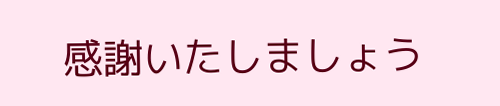感謝いたしましょう